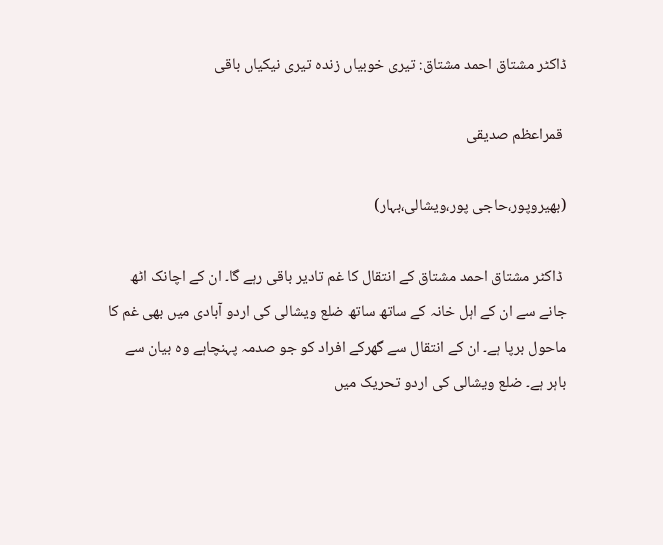ڈاکٹر مشتاق احمد مشتاق: تیری خوبیاں زندہ تیری نیکیاں باقی

 قمراعظم صدیقی

(بھیروپور،حاجی پور،ویشالی،بہار)

 ڈاکٹر مشتاق احمد مشتاق کے انتقال کا غم تادیر باقی رہے گا۔ ان کے اچانک اٹھ جانے سے ان کے اہل خانہ کے ساتھ ساتھ ضلع ویشالی کی اردو آبادی میں بھی غم کا ماحول برپا ہے۔ ان کے انتقال سے گھرکے افراد کو جو صدمہ پہنچاہے وہ بیان سے باہر ہے۔ ضلع ویشالی کی اردو تحریک میں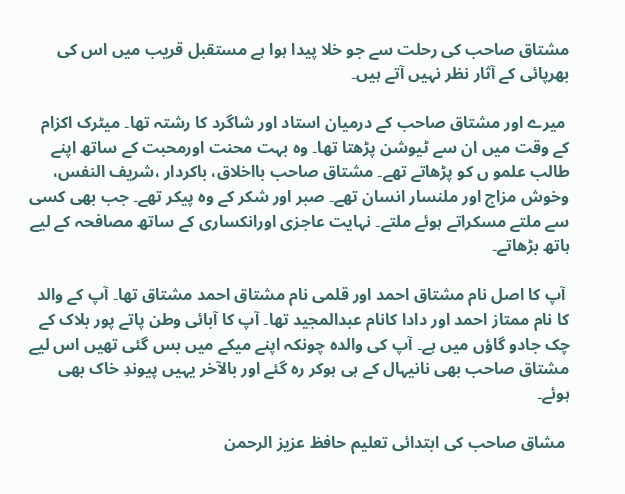مشتاق صاحب کی رحلت سے جو خلا پیدا ہوا ہے مستقبل قریب میں اس کی بھرپائی کے آثار نظر نہیں آتے ہیں۔

 میرے اور مشتاق صاحب کے درمیان استاد اور شاگرد کا رشتہ تھا۔ میٹرک اکزام کے وقت میں ان سے ٹیوشن پڑھتا تھا۔ وہ بہت محنت اورمحبت کے ساتھ اپنے طالب علمو ں کو پڑھاتے تھے۔ مشتاق صاحب بااخلاق، باکردار ،شریف النفس، وخوش مزاج اور ملنسار انسان تھے۔ صبر اور شکر کے وہ پیکر تھے۔ جب بھی کسی سے ملتے مسکراتے ہوئے ملتے۔ نہایت عاجزی اورانکساری کے ساتھ مصافحہ کے لیے ہاتھ بڑھاتے۔

 آپ کا اصل نام مشتاق احمد اور قلمی نام مشتاق احمد مشتاق تھا۔ آپ کے والد کا نام ممتاز احمد اور دادا کانام عبدالمجید تھا۔ آپ کا آبائی وطن پاتے پور بلاک کے چک جادو گاؤں میں ہے۔ آپ کی والدہ چونکہ اپنے میکے میں بس گئی تھیں اس لیے مشتاق صاحب بھی نانیہال کے ہی ہوکر رہ گئے اور بالآخر یہیں پیوندِ خاک بھی ہوئے۔

 مشاق صاحب کی ابتدائی تعلیم حافظ عزیز الرحمن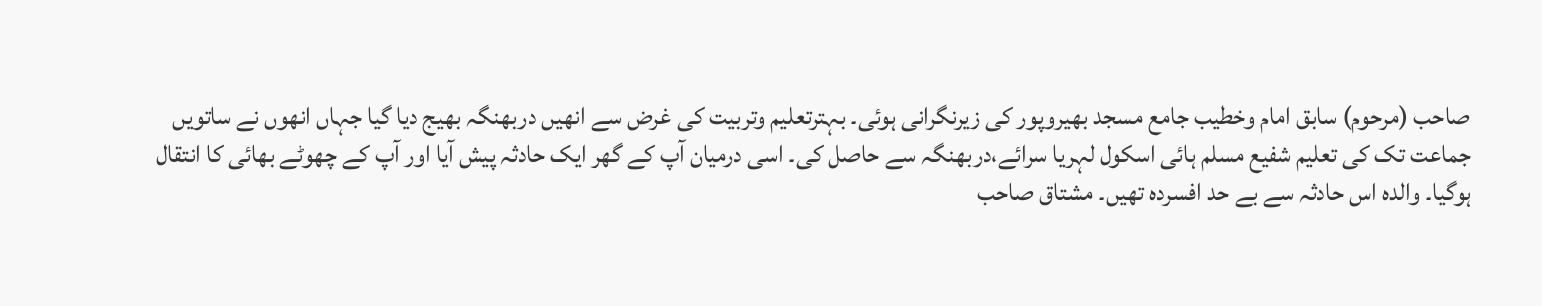صاحب (مرحوم) سابق امام وخطیب جامع مسجد بھیروپور کی زیرنگرانی ہوئی۔ بہترتعلیم وتربیت کی غرض سے انھیں دربھنگہ بھیج دیا گیا جہاں انھوں نے ساتویں جماعت تک کی تعلیم شفیع مسلم ہائی اسکول لہریا سرائے،دربھنگہ سے حاصل کی۔ اسی درمیان آپ کے گھر ایک حادثہ پیش آیا اور آپ کے چھوٹے بھائی کا انتقال ہوگیا۔ والدہ اس حادثہ سے بے حد افسردہ تھیں۔ مشتاق صاحب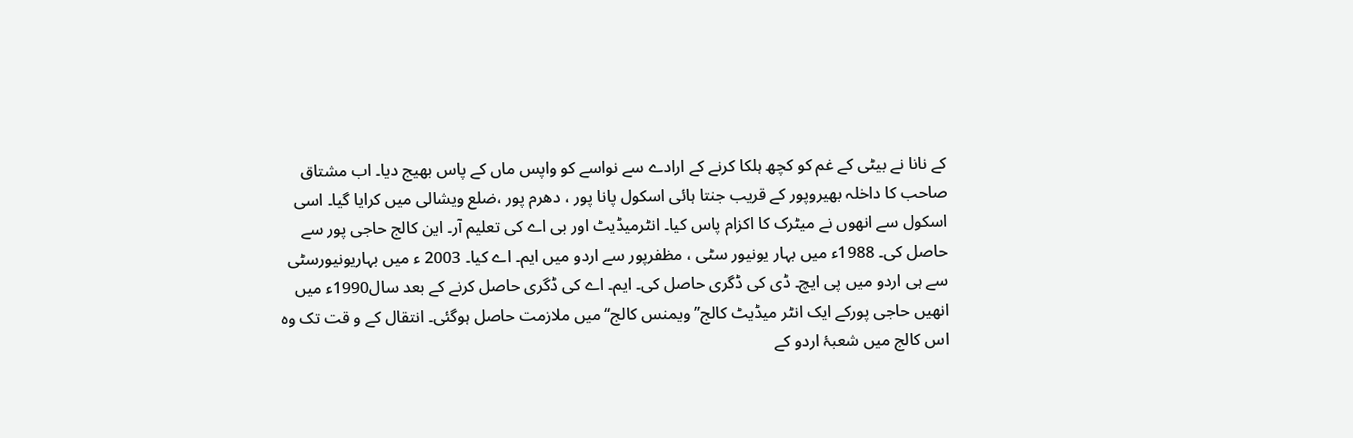کے نانا نے بیٹی کے غم کو کچھ ہلکا کرنے کے ارادے سے نواسے کو واپس ماں کے پاس بھیج دیا۔ اب مشتاق صاحب کا داخلہ بھیروپور کے قریب جنتا ہائی اسکول پانا پور ، دھرم پور ،ضلع ویشالی میں کرایا گیا۔ اسی اسکول سے انھوں نے میٹرک کا اکزام پاس کیا۔ انٹرمیڈیٹ اور بی اے کی تعلیم آر۔ این کالج حاجی پور سے حاصل کی۔ 1988ء میں بہار یونیور سٹی ، مظفرپور سے اردو میں ایم۔ اے کیا۔ 2003 ء میں بہاریونیورسٹی سے ہی اردو میں پی ایچ۔ ڈی کی ڈگری حاصل کی۔ ایم۔ اے کی ڈگری حاصل کرنے کے بعد سال1990ء میں انھیں حاجی پورکے ایک انٹر میڈیٹ کالج’’ویمنس کالج‘‘میں ملازمت حاصل ہوگئی۔ انتقال کے و قت تک وہ اس کالج میں شعبۂ اردو کے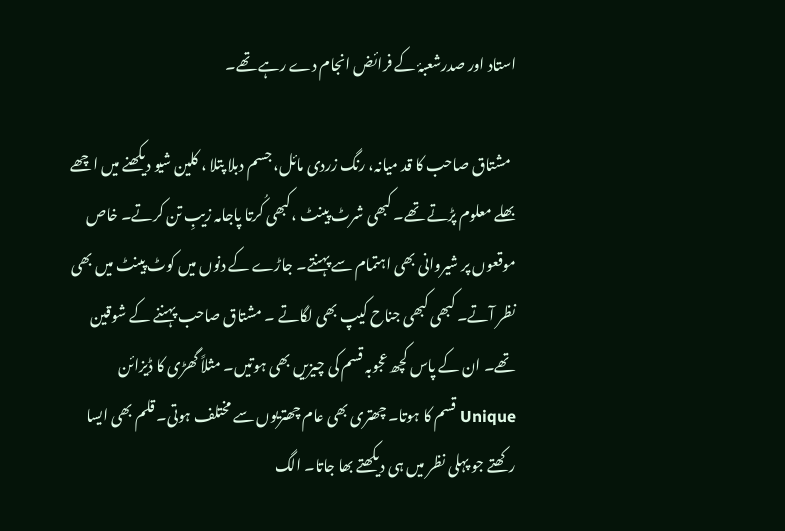استاد اور صدرشعبۂ کے فرائض انجام دے رہے تھے۔

  مشتاق صاحب کا قد میانہ، رنگ زردی مائل، جسم دبلا پتلا ، کلین شیو دیکھنے میں اچھے بھلے معلوم پڑتے تھے۔ کبھی شرٹ پینٹ ،کبھی کُرتا پاجامہ زیبِ تن کرتے۔ خاص موقعوں پر شیروانی بھی اہتمام سے پہنتے۔ جاڑے کے دنوں میں کوٹ پینٹ میں بھی نظر آتے۔ کبھی کبھی جناح کیپ بھی لگاتے ۔ مشتاق صاحب پہننے کے شوقین تھے۔ ان کے پاس کچھ عجوبہ قسم کی چیزیں بھی ہوتیں۔ مثلاً گھڑی کا ڈیزائن Unique قسم کا ہوتا۔ چھتری بھی عام چھتریوں سے مختلف ہوتی۔ قلم بھی ایسا رکھتے جو پہلی نظر میں ہی دیکھتے بھا جاتا۔ الگ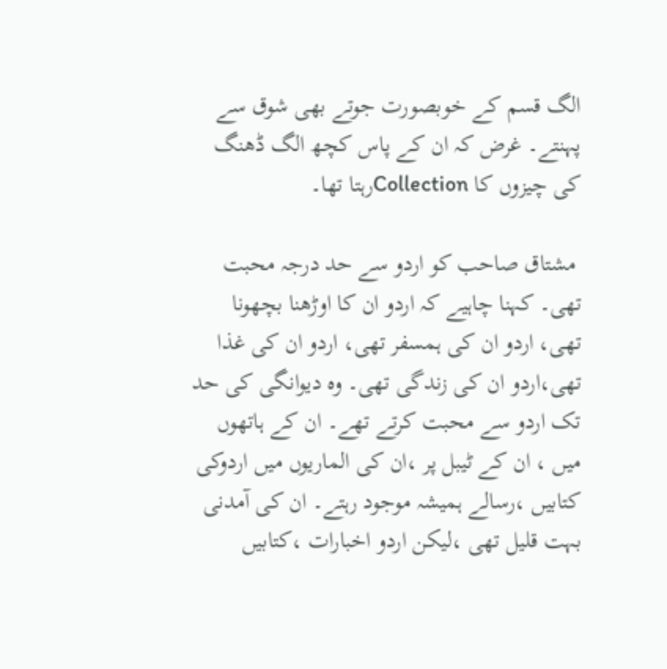الگ قسم کے خوبصورت جوتے بھی شوق سے پہنتے۔ غرض کہ ان کے پاس کچھ الگ ڈھنگ کی چیزوں کا Collectionرہتا تھا۔

 مشتاق صاحب کو اردو سے حد درجہ محبت تھی۔ کہنا چاہیے کہ اردو ان کا اوڑھنا بچھونا تھی، اردو ان کی ہمسفر تھی، اردو ان کی غذا تھی،اردو ان کی زندگی تھی۔ وہ دیوانگی کی حد تک اردو سے محبت کرتے تھے۔ ان کے ہاتھوں میں ، ان کے ٹیبل پر ،ان کی الماریوں میں اردوکی کتابیں ،رسالے ہمیشہ موجود رہتے۔ ان کی آمدنی بہت قلیل تھی ،لیکن اردو اخبارات ،کتابیں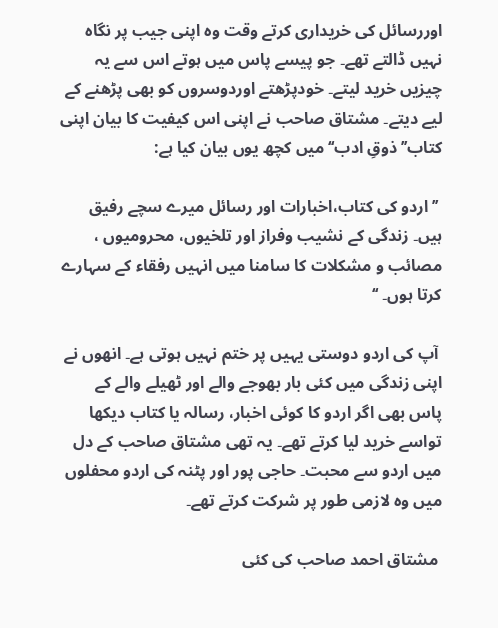اوررسائل کی خریداری کرتے وقت وہ اپنی جیب پر نگاہ نہیں ڈالتے تھے۔ جو پیسے پاس میں ہوتے اس سے یہ چیزیں خرید لیتے۔ خودپڑھتے اوردوسروں کو بھی پڑھنے کے لیے دیتے۔ مشتاق صاحب نے اپنی اس کیفیت کا بیان اپنی کتاب’’ذوقِ ادب‘‘میں کچھ یوں بیان کیا ہے:

 ’’اردو کی کتاب،اخبارات اور رسائل میرے سچے رفیق ہیں۔ زندگی کے نشیب وفراز اور تلخیوں، محرومیوں ، مصائب و مشکلات کا سامنا میں انہیں رفقاء کے سہارے کرتا ہوں۔ ‘‘

 آپ کی اردو دوستی یہیں پر ختم نہیں ہوتی ہے۔ انھوں نے اپنی زندگی میں کئی بار بھوجے والے اور ٹھیلے والے کے پاس بھی اگر اردو کا کوئی اخبار، رسالہ یا کتاب دیکھا تواسے خرید لیا کرتے تھے۔ یہ تھی مشتاق صاحب کے دل میں اردو سے محبت۔ حاجی پور اور پٹنہ کی اردو محفلوں میں وہ لازمی طور پر شرکت کرتے تھے۔

 مشتاق احمد صاحب کی کئی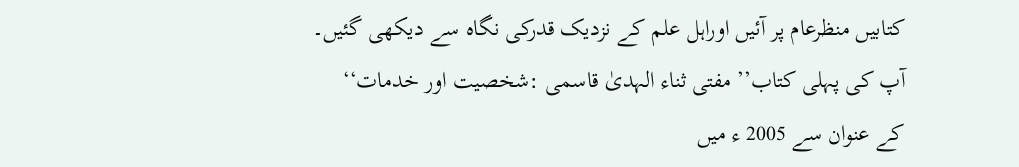کتابیں منظرعام پر آئیں اوراہل علم کے نزدیک قدرکی نگاہ سے دیکھی گئیں۔ آپ کی پہلی کتاب’’ مفتی ثناء الہدیٰ قاسمی :شخصیت اور خدمات‘‘ کے عنوان سے 2005 ء میں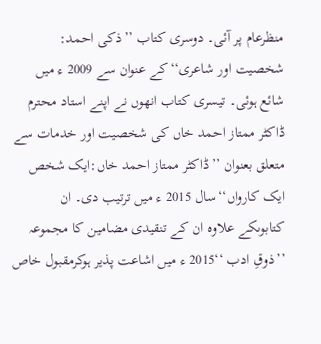منظرعام پر آئی۔ دوسری کتاب ’’ذکی احمد: شخصیت اور شاعری‘‘کے عنوان سے 2009 ء میں شائع ہوئی۔ تیسری کتاب انھوں نے اپنے استاد محترم ڈاکٹر ممتاز احمد خاں کی شخصیت اور خدمات سے متعلق بعنوان ’’ڈاکٹر ممتاز احمد خاں:ایک شخص ایک کارواں‘‘سال 2015 ء میں ترتیب دی۔ ان کتابوںکے علاوہ ان کے تنقیدی مضامین کا مجموعہ ’’ذوقِ ادب ‘‘2015 ء میں اشاعت پذیر ہوکرمقبول خاص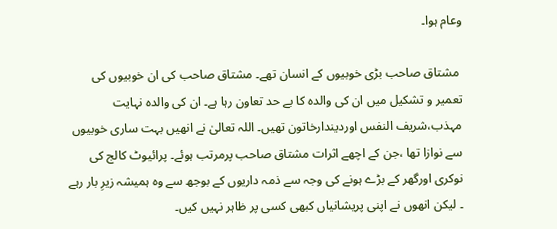وعام ہوا۔

 مشتاق صاحب بڑی خوبیوں کے انسان تھے۔ مشتاق صاحب کی ان خوبیوں کی تعمیر و تشکیل میں ان کی والدہ کا بے حد تعاون رہا ہے۔ ان کی والدہ نہایت مہذب،شریف النفس اوردیندارخاتون تھیں۔ اللہ تعالیٰ نے انھیں بہت ساری خوبیوں سے نوازا تھا ،جن کے اچھے اثرات مشتاق صاحب پرمرتب ہوئے۔ پرائیوٹ کالج کی نوکری اورگھر کے بڑے ہونے کی وجہ سے ذمہ داریوں کے بوجھ سے وہ ہمیشہ زیرِ بار رہے ۔ لیکن انھوں نے اپنی پریشانیاں کبھی کسی پر ظاہر نہیں کیں۔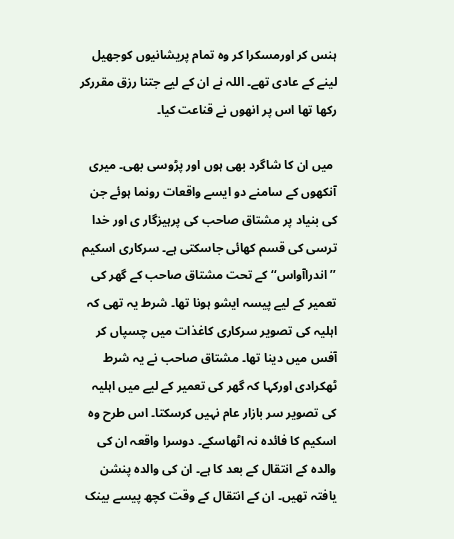ہنس کر اورمسکرا کر وہ تمام پریشانیوں کوجھیل لینے کے عادی تھے۔ اللہ نے ان کے لیے جتنا رزق مقررکر رکھا تھا اس پر انھوں نے قناعت کیا۔

 میں ان کا شاگرد بھی ہوں اور پڑوسی بھی۔ میری آنکھوں کے سامنے دو ایسے واقعات رونما ہوئے جن کی بنیاد پر مشتاق صاحب کی پرہیزگار ی اور خدا ترسی کی قسم کھائی جاسکتی ہے۔ سرکاری اسکیم ’’اندراآواس‘‘ کے تحت مشتاق صاحب کے گھر کی تعمیر کے لیے پیسہ ایشو ہونا تھا۔ شرط یہ تھی کہ اہلیہ کی تصویر سرکاری کاغذات میں چسپاں کر آفس میں دینا تھا۔ مشتاق صاحب نے یہ شرط ٹھکرادی اورکہا کہ گھر کی تعمیر کے لیے میں اہلیہ کی تصویر سر بازار عام نہیں کرسکتا۔ اس طرح وہ اسکیم کا فائدہ نہ اٹھاسکے۔ دوسرا واقعہ ان کی والدہ کے انتقال کے بعد کا ہے۔ ان کی والدہ پنشن یافتہ تھیں۔ ان کے انتقال کے وقت کچھ پیسے بینک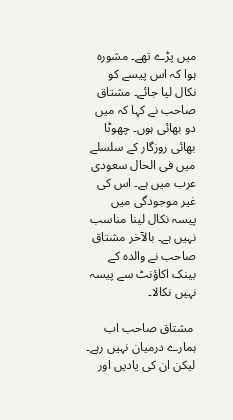میں پڑے تھے۔ مشورہ ہوا کہ اس پیسے کو نکال لیا جائے۔ مشتاق صاحب نے کہا کہ میں دو بھائی ہوں۔ چھوٹا بھائی روزگار کے سلسلے میں فی الحال سعودی عرب میں ہے۔ اس کی غیر موجودگی میں پیسہ نکال لینا مناسب نہیں ہے۔ بالآخر مشتاق صاحب نے والدہ کے بینک اکاؤنٹ سے پیسہ نہیں نکالا۔

 مشتاق صاحب اب ہمارے درمیان نہیں رہے۔ لیکن ان کی یادیں اور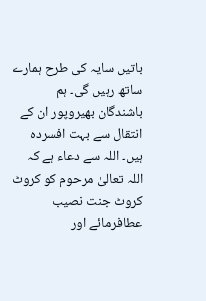باتیں سایہ کی طرح ہمارے ساتھ رہیں گی۔ ہم باشندگان بھیروپور ان کے انتقال سے بہت افسردہ ہیں۔ اللہ سے دعاء ہے کہ اللہ تعالیٰ مرحوم کو کروٹ کروٹ جنت نصیب عطافرمائے اور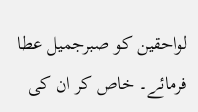لواحقین کو صبرجمیل عطا فرمائے۔ خاص کر ان کی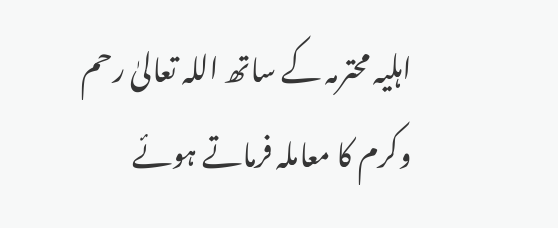اہلیہ محترمہ کے ساتھ اللہ تعالیٰ رحم وکرم کا معاملہ فرماتے ہوئے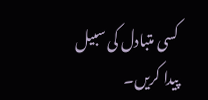کسی متبادل کی سبیل پیدا کریں۔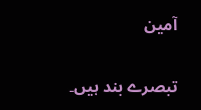آمین

تبصرے بند ہیں۔